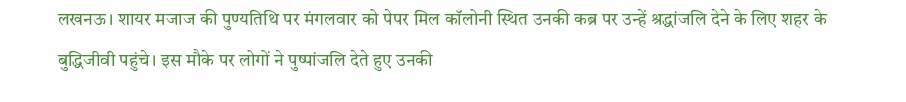लखनऊ। शायर मजाज की पुण्यतिथि पर मंगलवार को पेपर मिल कॉलोनी स्थित उनकी कब्र पर उन्हें श्रद्धांजलि देने के लिए शहर के बुद्धिजीवी पहुंचे। इस मौके पर लोगों ने पुष्पांजलि देते हुए उनकी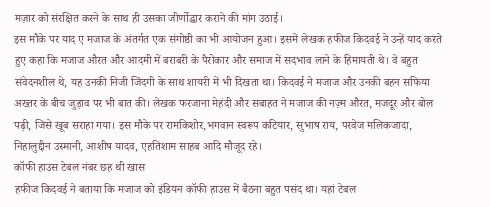मज़ार को संरक्षित करने के साथ ही उसका जीर्णोद्धार कराने की मांग उठाई।
इस मौके पर याद ए मजाज के अंतर्गत एक संगोष्ठी का भी आयोजन हुआ। इसमें लेखक हफीज किदवई ने उन्हें याद करते हुए कहा कि मजाज औरत और आदमी में बराबरी के पैरोकार और समाज में सदभाव लाने के हिमायती थे। वे बहुत संवेदनशील थे, यह उनकी निजी जिंदगी के साथ शायरी में भी दिखता था। किदवई ने मजाज और उनकी बहन सफिया अख्तर के बीच जुड़ाव पर भी बात की। लेखक फरजाना मेहंदी और सबाहत ने मजाज की नज़्म औरत, मजदूर और बोल पढ़ी, जिसे खूब सराहा गया। इस मौके पर रामकिशोर,भगवान स्वरूप कटियार, सुभाष राय, परवेज मलिकजादा, निहालुद्दीन उस्मानी, आशीष यादव, एहतिशाम साहब आदि मौजूद रहे।
कॉफी हाउस टेबल नंबर छह थी खास
हफीज किदवई ने बताया कि मजाज को इंडियन कॉफी हाउस में बैठना बहुत पसंद था। यहां टेबल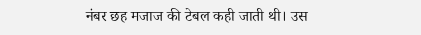नंबर छह मजाज की टेबल कही जाती थी। उस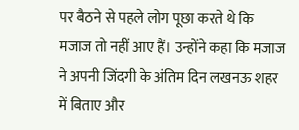पर बैठने से पहले लोग पूछा करते थे कि मजाज तो नहीं आए हैं। उन्होंने कहा कि मजाज ने अपनी जिंदगी के अंतिम दिन लखनऊ शहर में बिताए और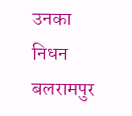उनका निधन बलरामपुर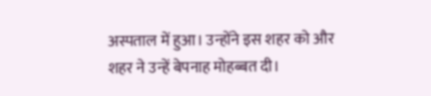अस्पताल में हुआ। उन्होंने इस शहर को और शहर ने उन्हें बेपनाह मोहब्बत दी।